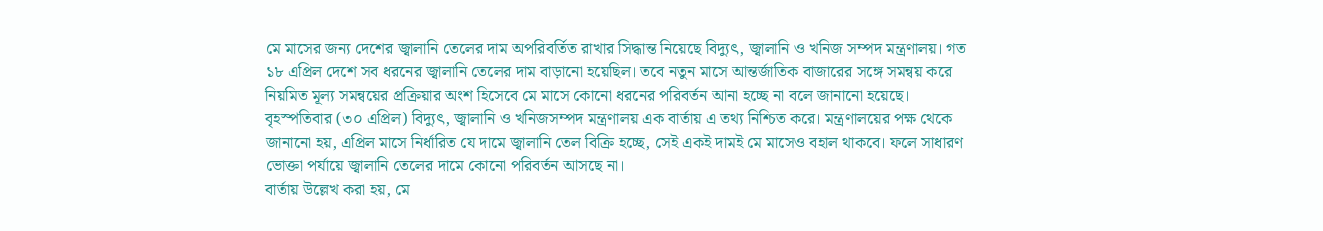মে মাসের জন্য দেশের জ্বালানি তেলের দাম অপরিবর্তিত রাখার সিদ্ধান্ত নিয়েছে বিদ্যুৎ, জ্বালানি ও খনিজ সম্পদ মন্ত্রণালয়। গত ১৮ এপ্রিল দেশে সব ধরনের জ্বালানি তেলের দাম বাড়ানো হয়েছিল। তবে নতুন মাসে আন্তর্জাতিক বাজারের সঙ্গে সমন্বয় করে নিয়মিত মূল্য সমন্বয়ের প্রক্রিয়ার অংশ হিসেবে মে মাসে কোনো ধরনের পরিবর্তন আনা হচ্ছে না বলে জানানো হয়েছে।
বৃহস্পতিবার (৩০ এপ্রিল) বিদ্যুৎ, জ্বালানি ও খনিজসম্পদ মন্ত্রণালয় এক বার্তায় এ তথ্য নিশ্চিত করে। মন্ত্রণালয়ের পক্ষ থেকে জানানো হয়, এপ্রিল মাসে নির্ধারিত যে দামে জ্বালানি তেল বিক্রি হচ্ছে, সেই একই দামই মে মাসেও বহাল থাকবে। ফলে সাধারণ ভোক্তা পর্যায়ে জ্বালানি তেলের দামে কোনো পরিবর্তন আসছে না।
বার্তায় উল্লেখ করা হয়, মে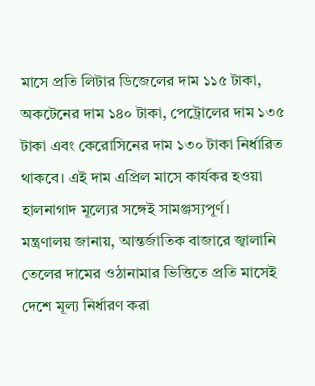মাসে প্রতি লিটার ডিজেলের দাম ১১৫ টাকা, অকটেনের দাম ১৪০ টাকা, পেট্রোলের দাম ১৩৫ টাকা এবং কেরোসিনের দাম ১৩০ টাকা নির্ধারিত থাকবে। এই দাম এপ্রিল মাসে কার্যকর হওয়া হালনাগাদ মূল্যের সঙ্গেই সামঞ্জস্যপূর্ণ।
মন্ত্রণালয় জানায়, আন্তর্জাতিক বাজারে জ্বালানি তেলের দামের ওঠানামার ভিত্তিতে প্রতি মাসেই দেশে মূল্য নির্ধারণ করা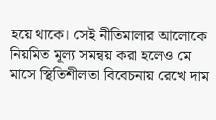হয়ে থাকে। সেই নীতিমালার আলোকে নিয়মিত মূল্য সমন্বয় করা হলেও মে মাসে স্থিতিশীলতা বিবেচনায় রেখে দাম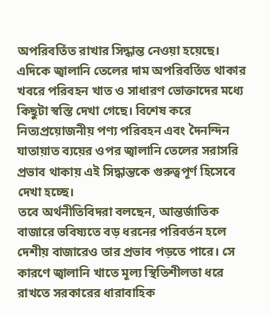অপরিবর্তিত রাখার সিদ্ধান্ত নেওয়া হয়েছে।
এদিকে জ্বালানি তেলের দাম অপরিবর্তিত থাকার খবরে পরিবহন খাত ও সাধারণ ভোক্তাদের মধ্যে কিছুটা স্বস্তি দেখা গেছে। বিশেষ করে নিত্যপ্রয়োজনীয় পণ্য পরিবহন এবং দৈনন্দিন যাতায়াত ব্যয়ের ওপর জ্বালানি তেলের সরাসরি প্রভাব থাকায় এই সিদ্ধান্তকে গুরুত্বপূর্ণ হিসেবে দেখা হচ্ছে।
তবে অর্থনীতিবিদরা বলছেন, আন্তর্জাতিক বাজারে ভবিষ্যতে বড় ধরনের পরিবর্তন হলে দেশীয় বাজারেও তার প্রভাব পড়তে পারে। সে কারণে জ্বালানি খাতে মূল্য স্থিতিশীলতা ধরে রাখতে সরকারের ধারাবাহিক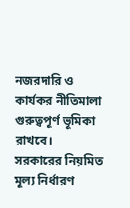নজরদারি ও কার্যকর নীতিমালা গুরুত্বপূর্ণ ভূমিকা রাখবে।
সরকারের নিয়মিত মূল্য নির্ধারণ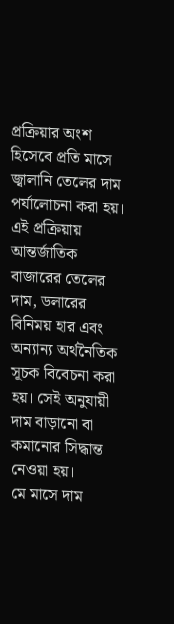প্রক্রিয়ার অংশ হিসেবে প্রতি মাসে জ্বালানি তেলের দাম পর্যালোচনা করা হয়। এই প্রক্রিয়ায় আন্তর্জাতিক বাজারের তেলের দাম, ডলারের বিনিময় হার এবং অন্যান্য অর্থনৈতিক সূচক বিবেচনা করা হয়। সেই অনুযায়ী দাম বাড়ানো বা কমানোর সিদ্ধান্ত নেওয়া হয়।
মে মাসে দাম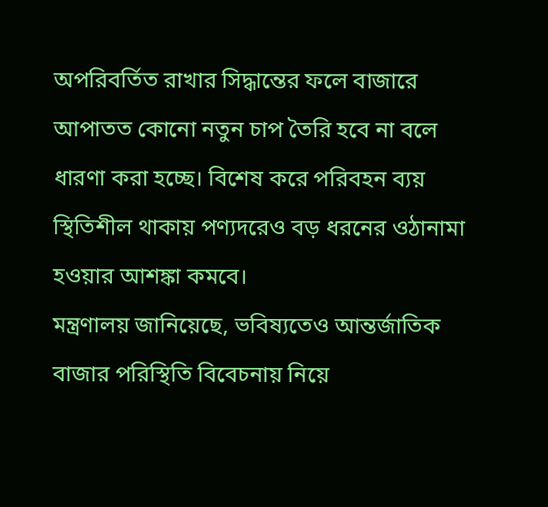অপরিবর্তিত রাখার সিদ্ধান্তের ফলে বাজারে আপাতত কোনো নতুন চাপ তৈরি হবে না বলে ধারণা করা হচ্ছে। বিশেষ করে পরিবহন ব্যয় স্থিতিশীল থাকায় পণ্যদরেও বড় ধরনের ওঠানামা হওয়ার আশঙ্কা কমবে।
মন্ত্রণালয় জানিয়েছে, ভবিষ্যতেও আন্তর্জাতিক বাজার পরিস্থিতি বিবেচনায় নিয়ে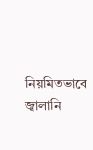নিয়মিতভাবে জ্বালানি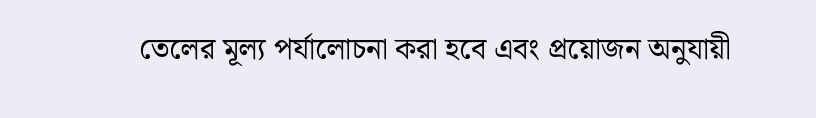তেলের মূল্য পর্যালোচনা করা হবে এবং প্রয়োজন অনুযায়ী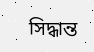সিদ্ধান্ত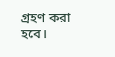গ্রহণ করা হবে।